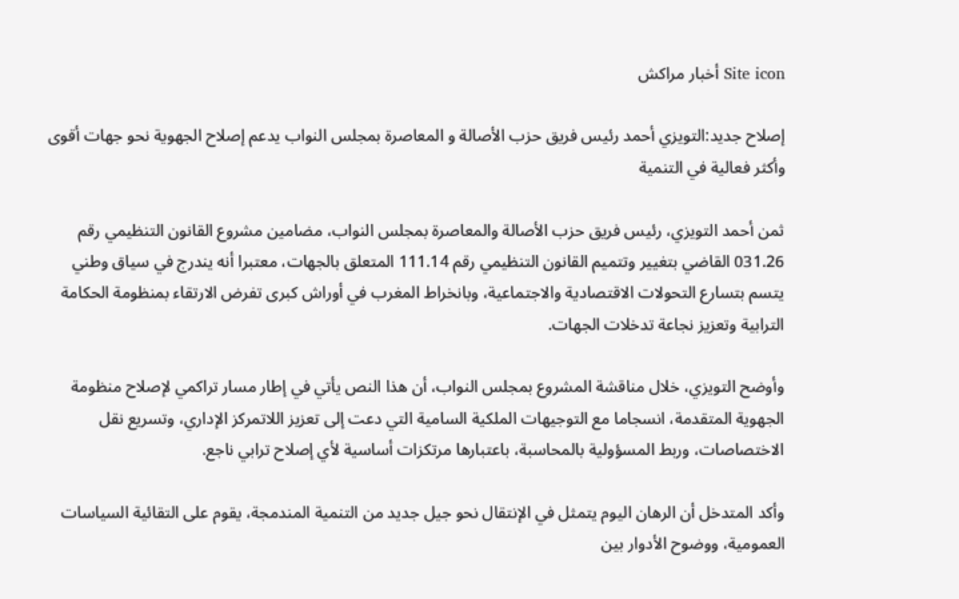Site icon أخبار مراكش

إصلاح جديد:التويزي أحمد رئيس فريق حزب الأصالة و المعاصرة بمجلس النواب يدعم إصلاح الجهوية نحو جهات أقوى وأكثر فعالية في التنمية

ثمن أحمد التويزي، رئيس فريق حزب الأصالة والمعاصرة بمجلس النواب، مضامين مشروع القانون التنظيمي رقم 031.26 القاضي بتغيير وتتميم القانون التنظيمي رقم 111.14 المتعلق بالجهات، معتبرا أنه يندرج في سياق وطني يتسم بتسارع التحولات الاقتصادية والاجتماعية، وبانخراط المغرب في أوراش كبرى تفرض الارتقاء بمنظومة الحكامة الترابية وتعزيز نجاعة تدخلات الجهات.

وأوضح التويزي، خلال مناقشة المشروع بمجلس النواب، أن هذا النص يأتي في إطار مسار تراكمي لإصلاح منظومة الجهوية المتقدمة، انسجاما مع التوجيهات الملكية السامية التي دعت إلى تعزيز اللاتمركز الإداري، وتسريع نقل الاختصاصات، وربط المسؤولية بالمحاسبة، باعتبارها مرتكزات أساسية لأي إصلاح ترابي ناجع.

وأكد المتدخل أن الرهان اليوم يتمثل في الإنتقال نحو جيل جديد من التنمية المندمجة، يقوم على التقائية السياسات العمومية، ووضوح الأدوار بين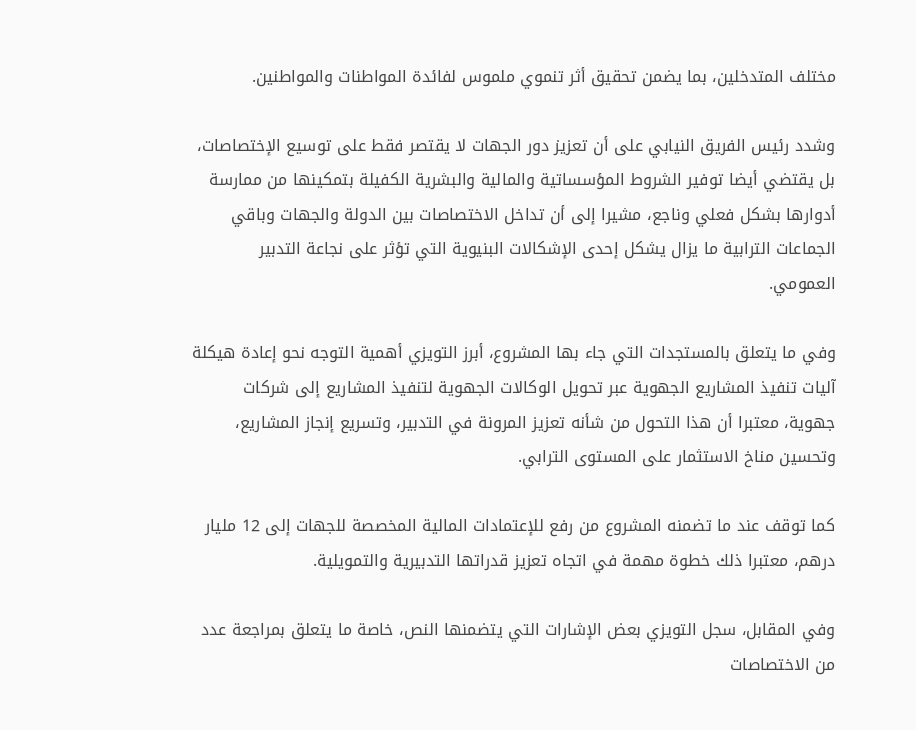مختلف المتدخلين، بما يضمن تحقيق أثر تنموي ملموس لفائدة المواطنات والمواطنين.

وشدد رئيس الفريق النيابي على أن تعزيز دور الجهات لا يقتصر فقط على توسيع الإختصاصات، بل يقتضي أيضا توفير الشروط المؤسساتية والمالية والبشرية الكفيلة بتمكينها من ممارسة أدوارها بشكل فعلي وناجع، مشيرا إلى أن تداخل الاختصاصات بين الدولة والجهات وباقي الجماعات الترابية ما يزال يشكل إحدى الإشكالات البنيوية التي تؤثر على نجاعة التدبير العمومي.

وفي ما يتعلق بالمستجدات التي جاء بها المشروع، أبرز التويزي أهمية التوجه نحو إعادة هيكلة آليات تنفيذ المشاريع الجهوية عبر تحويل الوكالات الجهوية لتنفيذ المشاريع إلى شركات جهوية، معتبرا أن هذا التحول من شأنه تعزيز المرونة في التدبير، وتسريع إنجاز المشاريع، وتحسين مناخ الاستثمار على المستوى الترابي.

كما توقف عند ما تضمنه المشروع من رفع للإعتمادات المالية المخصصة للجهات إلى 12 مليار درهم، معتبرا ذلك خطوة مهمة في اتجاه تعزيز قدراتها التدبيرية والتمويلية.

وفي المقابل، سجل التويزي بعض الإشارات التي يتضمنها النص، خاصة ما يتعلق بمراجعة عدد من الاختصاصات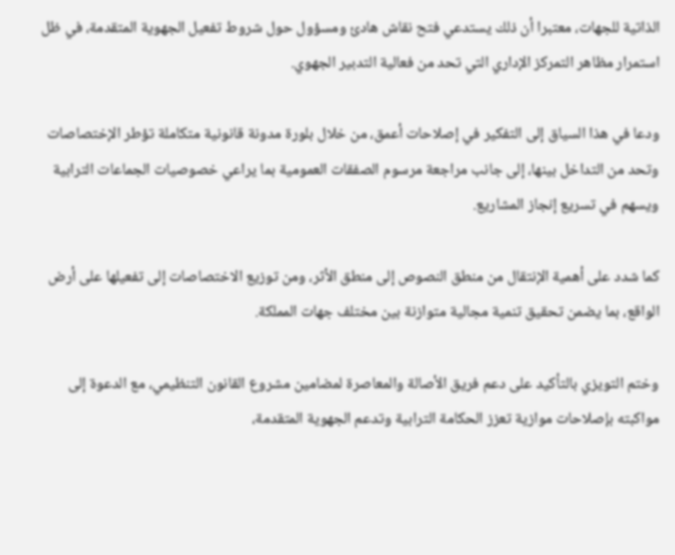الذاتية للجهات، معتبرا أن ذلك يستدعي فتح نقاش هادئ ومسؤول حول شروط تفعيل الجهوية المتقدمة، في ظل استمرار مظاهر التمركز الإداري التي تحد من فعالية التدبير الجهوي.

ودعا في هذا السياق إلى التفكير في إصلاحات أعمق، من خلال بلورة مدونة قانونية متكاملة تؤطر الإختصاصات وتحد من التداخل بينها، إلى جانب مراجعة مرسوم الصفقات العمومية بما يراعي خصوصيات الجماعات الترابية ويسهم في تسريع إنجاز المشاريع.

كما شدد على أهمية الإنتقال من منطق النصوص إلى منطق الأثر، ومن توزيع الاختصاصات إلى تفعيلها على أرض الواقع، بما يضمن تحقيق تنمية مجالية متوازنة بين مختلف جهات المملكة.

وختم التويزي بالتأكيد على دعم فريق الأصالة والمعاصرة لمضامين مشروع القانون التنظيمي، مع الدعوة إلى مواكبته بإصلاحات موازية تعزز الحكامة الترابية وتدعم الجهوية المتقدمة،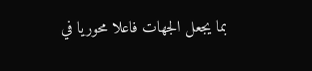بما يجعل الجهات فاعلا محوريا في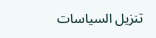تنزيل السياسات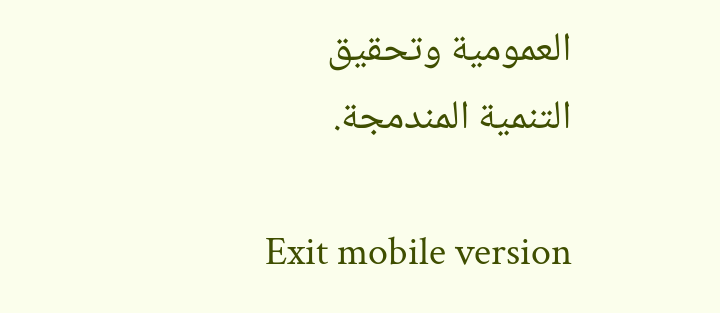العمومية وتحقيق التنمية المندمجة.

Exit mobile version